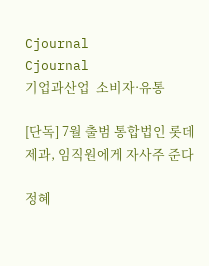Cjournal
Cjournal
기업과산업  소비자·유통

[단독] 7월 출범 통합법인 롯데제과, 임직원에게 자사주 준다

정혜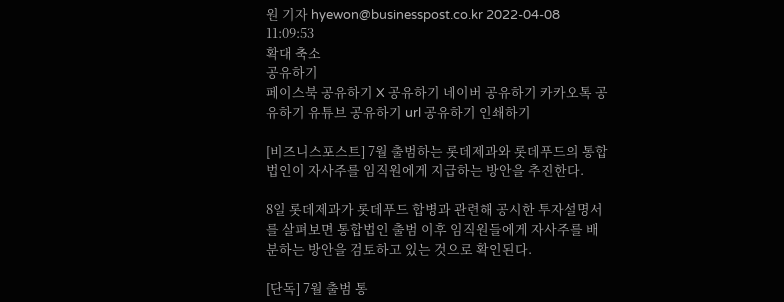원 기자 hyewon@businesspost.co.kr 2022-04-08 11:09:53
확대 축소
공유하기
페이스북 공유하기 X 공유하기 네이버 공유하기 카카오톡 공유하기 유튜브 공유하기 url 공유하기 인쇄하기

[비즈니스포스트] 7월 출범하는 롯데제과와 롯데푸드의 통합법인이 자사주를 임직원에게 지급하는 방안을 추진한다.

8일 롯데제과가 롯데푸드 합병과 관련해 공시한 투자설명서를 살펴보면 통합법인 출범 이후 임직원들에게 자사주를 배분하는 방안을 검토하고 있는 것으로 확인된다.

[단독] 7월 출범 통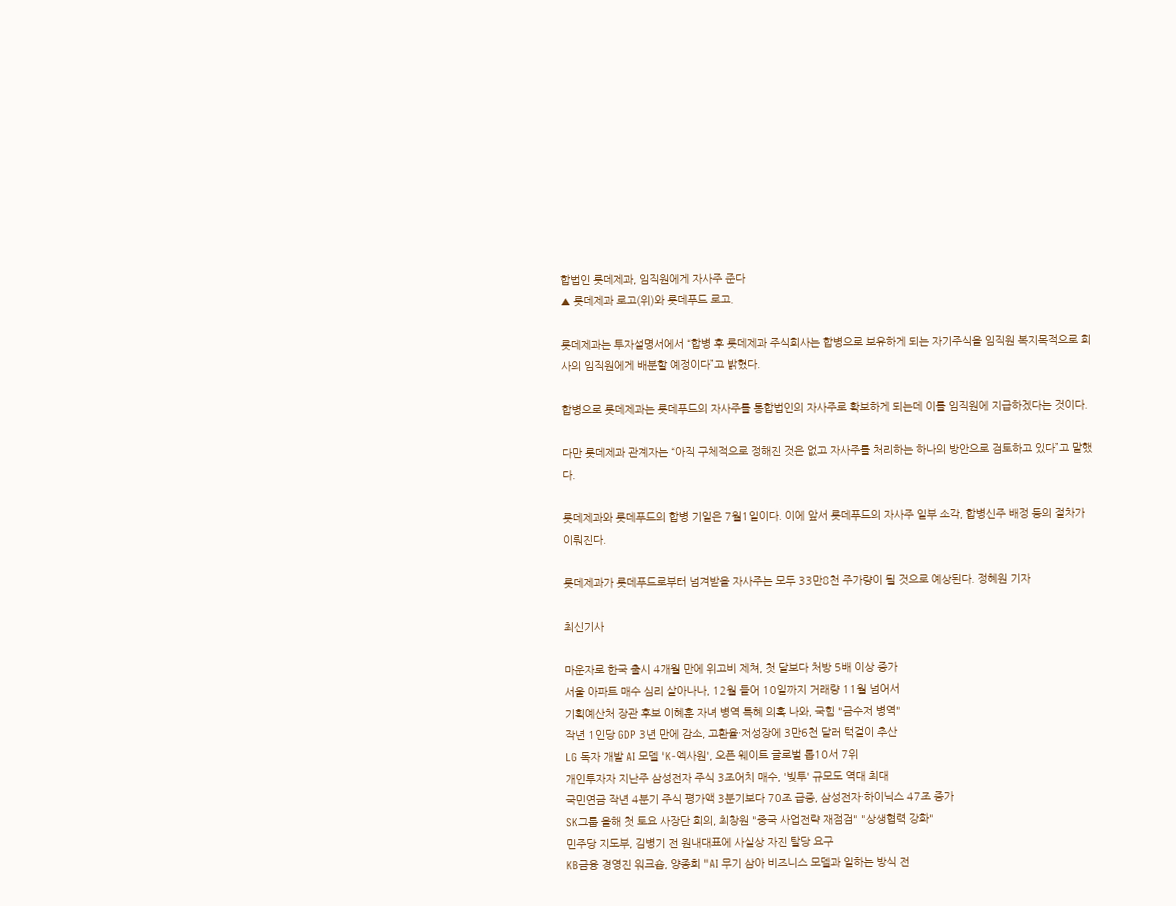합법인 롯데제과, 임직원에게 자사주 준다
▲ 롯데제과 로고(위)와 롯데푸드 로고.

롯데제과는 투자설명서에서 “합병 후 롯데제과 주식회사는 합병으로 보유하게 되는 자기주식을 임직원 복지목적으로 회사의 임직원에게 배분할 예정이다”고 밝혔다.

합병으로 롯데제과는 롯데푸드의 자사주를 통합법인의 자사주로 확보하게 되는데 이를 임직원에 지급하겠다는 것이다.

다만 롯데제과 관계자는 “아직 구체적으로 정해진 것은 없고 자사주를 처리하는 하나의 방안으로 검토하고 있다”고 말했다.

롯데제과와 롯데푸드의 합병 기일은 7월1일이다. 이에 앞서 롯데푸드의 자사주 일부 소각, 합병신주 배정 등의 절차가 이뤄진다.

롯데제과가 롯데푸드로부터 넘겨받을 자사주는 모두 33만8천 주가량이 될 것으로 예상된다. 정혜원 기자

최신기사

마운자로 한국 출시 4개월 만에 위고비 제쳐, 첫 달보다 처방 5배 이상 증가
서울 아파트 매수 심리 살아나나, 12월 들어 10일까지 거래량 11월 넘어서
기획예산처 장관 후보 이혜훈 자녀 병역 특혜 의혹 나와, 국힘 "금수저 병역"
작년 1인당 GDP 3년 만에 감소, 고환율·저성장에 3만6천 달러 턱걸이 추산
LG 독자 개발 AI 모델 'K-엑사원', 오픈 웨이트 글로벌 톱10서 7위
개인투자자 지난주 삼성전자 주식 3조어치 매수, '빚투' 규모도 역대 최대
국민연금 작년 4분기 주식 평가액 3분기보다 70조 급증, 삼성전자·하이닉스 47조 증가
SK그룹 올해 첫 토요 사장단 회의, 최창원 "중국 사업전략 재점검" "상생협력 강화"
민주당 지도부, 김병기 전 원내대표에 사실상 자진 탈당 요구
KB금융 경영진 워크숍, 양종희 "AI 무기 삼아 비즈니스 모델과 일하는 방식 전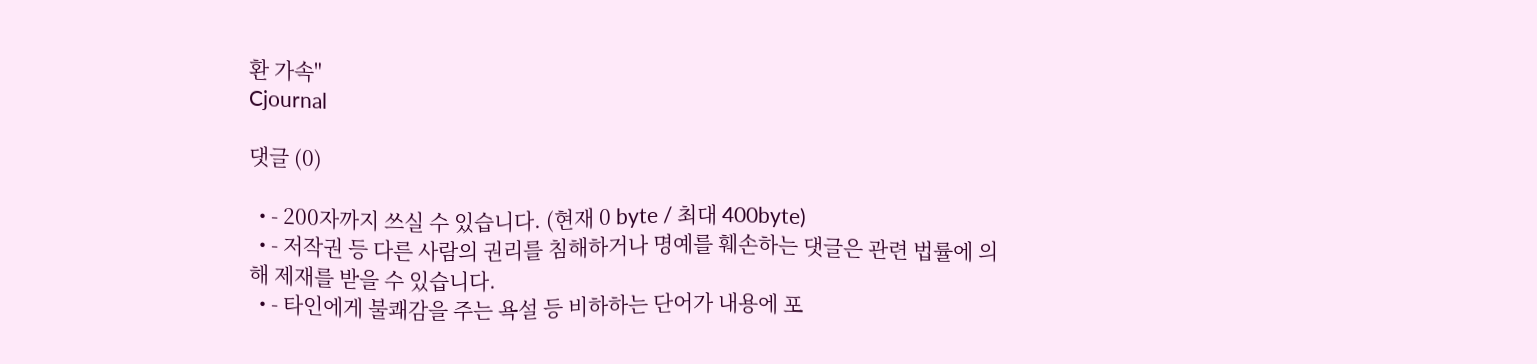환 가속"
Cjournal

댓글 (0)

  • - 200자까지 쓰실 수 있습니다. (현재 0 byte / 최대 400byte)
  • - 저작권 등 다른 사람의 권리를 침해하거나 명예를 훼손하는 댓글은 관련 법률에 의해 제재를 받을 수 있습니다.
  • - 타인에게 불쾌감을 주는 욕설 등 비하하는 단어가 내용에 포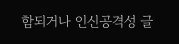함되거나 인신공격성 글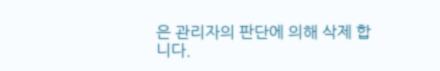은 관리자의 판단에 의해 삭제 합니다.